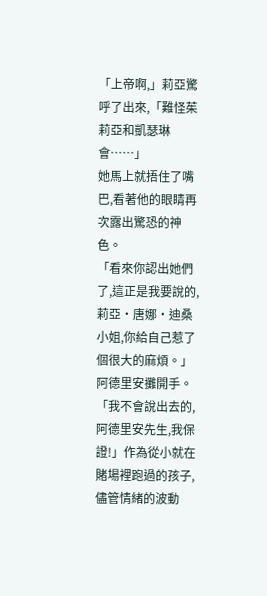「上帝啊,」莉亞驚呼了出來,「難怪茱莉亞和凱瑟琳會……」
她馬上就捂住了嘴巴,看著他的眼睛再次露出驚恐的神色。
「看來你認出她們了,這正是我要說的,莉亞·唐娜·迪桑小姐,你給自己惹了個很大的麻煩。」阿德里安攤開手。
「我不會說出去的,阿德里安先生,我保證!」作為從小就在賭場裡跑過的孩子,儘管情緒的波動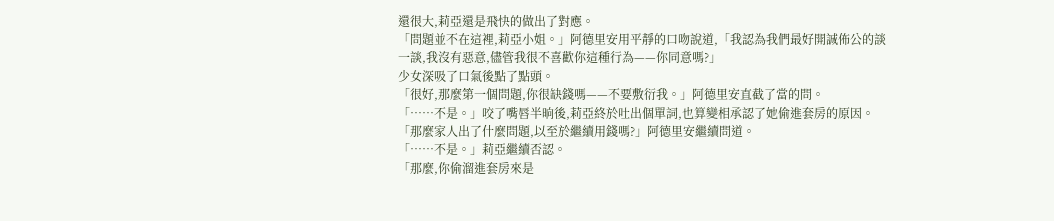還很大,莉亞還是飛快的做出了對應。
「問題並不在這裡,莉亞小姐。」阿德里安用平靜的口吻說道,「我認為我們最好開誠佈公的談一談,我沒有惡意,儘管我很不喜歡你這種行為——你同意嗎?」
少女深吸了口氣後點了點頭。
「很好,那麼第一個問題,你很缺錢嗎——不要敷衍我。」阿德里安直截了當的問。
「……不是。」咬了嘴唇半晌後,莉亞終於吐出個單詞,也算變相承認了她偷進套房的原因。
「那麼家人出了什麼問題,以至於繼續用錢嗎?」阿德里安繼續問道。
「……不是。」莉亞繼續否認。
「那麼,你偷溜進套房來是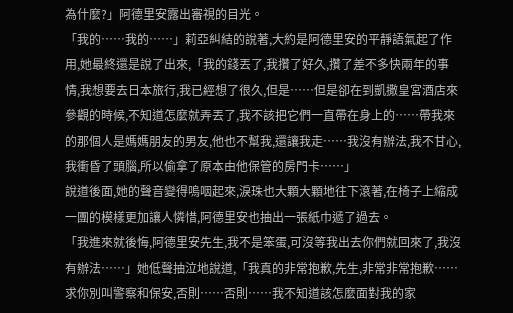為什麼?」阿德里安露出審視的目光。
「我的……我的……」莉亞糾結的說著,大約是阿德里安的平靜語氣起了作用,她最終還是說了出來,「我的錢丟了,我攢了好久,攢了差不多快兩年的事情,我想要去日本旅行,我已經想了很久,但是……但是卻在到凱撒皇宮酒店來參觀的時候,不知道怎麼就弄丟了,我不該把它們一直帶在身上的……帶我來的那個人是媽媽朋友的男友,他也不幫我,還讓我走……我沒有辦法,我不甘心,我衝昏了頭腦,所以偷拿了原本由他保管的房門卡……」
說道後面,她的聲音變得嗚咽起來,淚珠也大顆大顆地往下滾著,在椅子上縮成一團的模樣更加讓人憐惜,阿德里安也抽出一張紙巾遞了過去。
「我進來就後悔,阿德里安先生,我不是笨蛋,可沒等我出去你們就回來了,我沒有辦法……」她低聲抽泣地說道,「我真的非常抱歉,先生,非常非常抱歉……求你別叫警察和保安,否則……否則……我不知道該怎麼面對我的家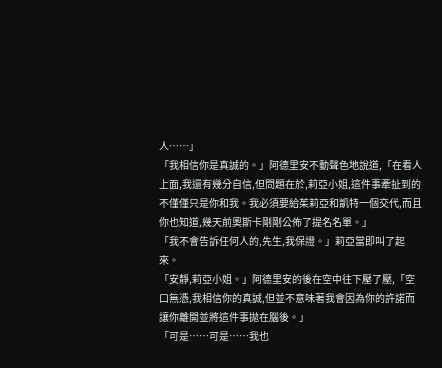人……」
「我相信你是真誠的。」阿德里安不動聲色地說道,「在看人上面,我還有幾分自信,但問題在於,莉亞小姐,這件事牽扯到的不僅僅只是你和我。我必須要給茱莉亞和凱特一個交代,而且你也知道,幾天前奧斯卡剛剛公佈了提名名單。」
「我不會告訴任何人的,先生,我保證。」莉亞當即叫了起來。
「安靜,莉亞小姐。」阿德里安的後在空中往下壓了壓,「空口無憑,我相信你的真誠,但並不意味著我會因為你的許諾而讓你離開並將這件事拋在腦後。」
「可是……可是……我也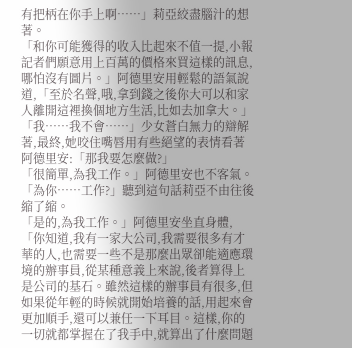有把柄在你手上啊……」莉亞絞盡腦汁的想著。
「和你可能獲得的收入比起來不值一提,小報記者們願意用上百萬的價格來買這樣的訊息,哪怕沒有圖片。」阿德里安用輕鬆的語氣說道,「至於名聲,哦,拿到錢之後你大可以和家人離開這裡換個地方生活,比如去加拿大。」
「我……我不會……」少女蒼白無力的辯解著,最終,她咬住嘴唇用有些絕望的表情看著阿德里安:「那我要怎麼做?」
「很簡單,為我工作。」阿德里安也不客氣。
「為你……工作?」聽到這句話莉亞不由往後縮了縮。
「是的,為我工作。」阿德里安坐直身體,「你知道,我有一家大公司,我需要很多有才華的人,也需要一些不是那麼出眾卻能適應環境的辦事員,從某種意義上來說,後者算得上是公司的基石。雖然這樣的辦事員有很多,但如果從年輕的時候就開始培養的話,用起來會更加順手,還可以兼任一下耳目。這樣,你的一切就都掌握在了我手中,就算出了什麼問題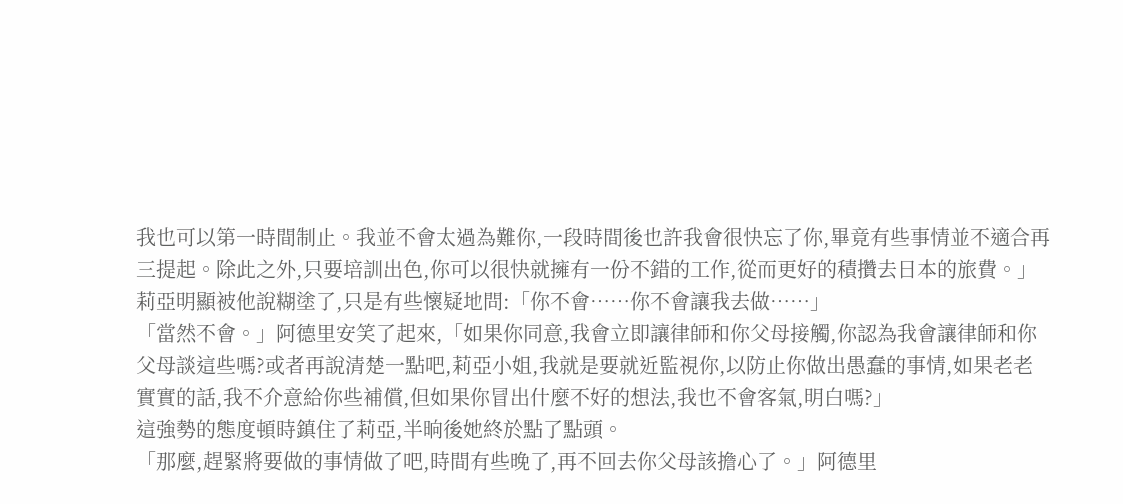我也可以第一時間制止。我並不會太過為難你,一段時間後也許我會很快忘了你,畢竟有些事情並不適合再三提起。除此之外,只要培訓出色,你可以很快就擁有一份不錯的工作,從而更好的積攢去日本的旅費。」
莉亞明顯被他說糊塗了,只是有些懷疑地問:「你不會……你不會讓我去做……」
「當然不會。」阿德里安笑了起來,「如果你同意,我會立即讓律師和你父母接觸,你認為我會讓律師和你父母談這些嗎?或者再說清楚一點吧,莉亞小姐,我就是要就近監視你,以防止你做出愚蠢的事情,如果老老實實的話,我不介意給你些補償,但如果你冒出什麼不好的想法,我也不會客氣,明白嗎?」
這強勢的態度頓時鎮住了莉亞,半晌後她終於點了點頭。
「那麼,趕緊將要做的事情做了吧,時間有些晚了,再不回去你父母該擔心了。」阿德里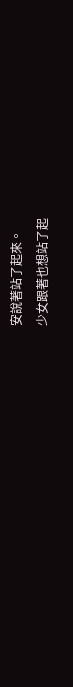安說著站了起來。
少女跟著也想站了起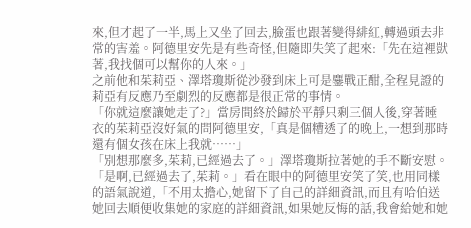來,但才起了一半,馬上又坐了回去,臉蛋也跟著變得緋紅,轉過頭去非常的害羞。阿德里安先是有些奇怪,但隨即失笑了起來:「先在這裡獃著,我找個可以幫你的人來。」
之前他和茱莉亞、澤塔瓊斯從沙發到床上可是鏖戰正酣,全程見證的莉亞有反應乃至劇烈的反應都是很正常的事情。
「你就這麼讓她走了?」當房間終於歸於平靜只剩三個人後,穿著睡衣的茱莉亞沒好氣的問阿德里安,「真是個糟透了的晚上,一想到那時還有個女孩在床上我就……」
「別想那麼多,茱莉,已經過去了。」澤塔瓊斯拉著她的手不斷安慰。
「是啊,已經過去了,茱莉。」看在眼中的阿德里安笑了笑,也用同樣的語氣說道,「不用太擔心,她留下了自己的詳細資訊,而且有哈伯送她回去順便收集她的家庭的詳細資訊,如果她反悔的話,我會給她和她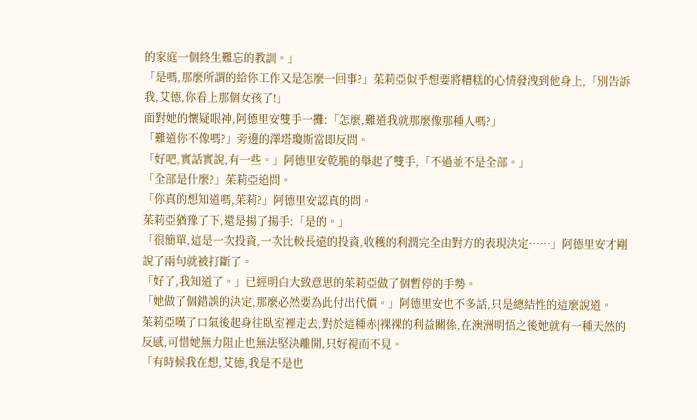的家庭一個終生難忘的教訓。」
「是嗎,那麼所謂的給你工作又是怎麼一回事?」茱莉亞似乎想要將糟糕的心情發洩到他身上,「別告訴我,艾德,你看上那個女孩了!」
面對她的懷疑眼神,阿德里安雙手一攤:「怎麼,難道我就那麼像那種人嗎?」
「難道你不像嗎?」旁邊的澤塔瓊斯當即反問。
「好吧,實話實說,有一些。」阿德里安乾脆的舉起了雙手,「不過並不是全部。」
「全部是什麼?」茱莉亞追問。
「你真的想知道嗎,茱莉?」阿德里安認真的問。
茱莉亞猶豫了下,還是揚了揚手:「是的。」
「很簡單,這是一次投資,一次比較長遠的投資,收穫的利潤完全由對方的表現決定……」阿德里安才剛說了兩句就被打斷了。
「好了,我知道了。」已經明白大致意思的茱莉亞做了個暫停的手勢。
「她做了個錯誤的決定,那麼必然要為此付出代價。」阿德里安也不多話,只是總結性的這麼說道。
茱莉亞嘆了口氣後起身往臥室裡走去,對於這種赤|裸裸的利益關係,在澳洲明悟之後她就有一種天然的反感,可惜她無力阻止也無法堅決離開,只好視而不見。
「有時候我在想,艾德,我是不是也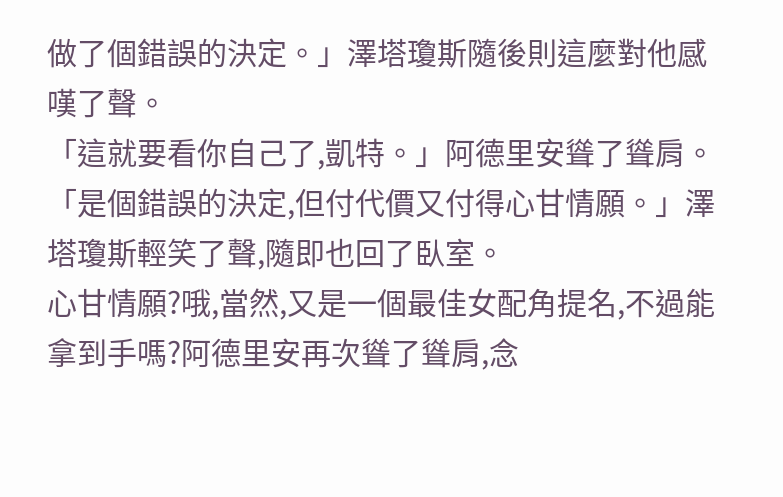做了個錯誤的決定。」澤塔瓊斯隨後則這麼對他感嘆了聲。
「這就要看你自己了,凱特。」阿德里安聳了聳肩。
「是個錯誤的決定,但付代價又付得心甘情願。」澤塔瓊斯輕笑了聲,隨即也回了臥室。
心甘情願?哦,當然,又是一個最佳女配角提名,不過能拿到手嗎?阿德里安再次聳了聳肩,念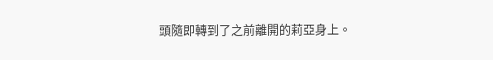頭隨即轉到了之前離開的莉亞身上。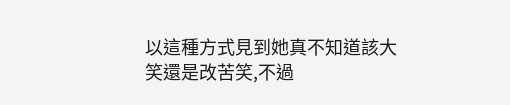以這種方式見到她真不知道該大笑還是改苦笑,不過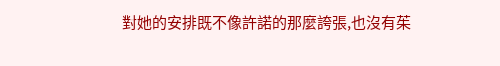對她的安排既不像許諾的那麼誇張,也沒有茱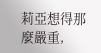莉亞想得那麼嚴重,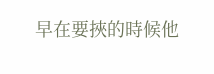早在要挾的時候他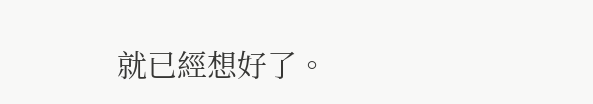就已經想好了。